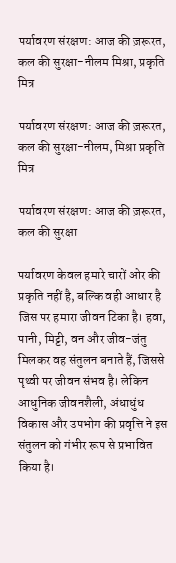पर्यावरण संरक्षण: आज की ज़रूरत, कल की सुरक्षा-नीलम मिश्रा, प्रकृति मित्र

पर्यावरण संरक्षण: आज की ज़रूरत, कल की सुरक्षा-नीलम, मिश्रा प्रकृति मित्र

पर्यावरण संरक्षण: आज की ज़रूरत, कल की सुरक्षा

पर्यावरण केवल हमारे चारों ओर की प्रकृति नहीं है, बल्कि वही आधार है जिस पर हमारा जीवन टिका है। हवा, पानी, मिट्टी, वन और जीव-जंतु मिलकर वह संतुलन बनाते हैं, जिससे पृथ्वी पर जीवन संभव है। लेकिन आधुनिक जीवनशैली, अंधाधुंध विकास और उपभोग की प्रवृत्ति ने इस संतुलन को गंभीर रूप से प्रभावित किया है।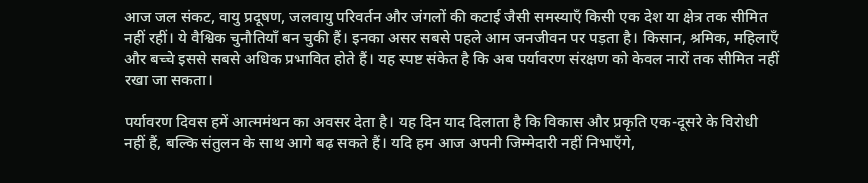आज जल संकट, वायु प्रदूषण, जलवायु परिवर्तन और जंगलों की कटाई जैसी समस्याएँ किसी एक देश या क्षेत्र तक सीमित नहीं रहीं। ये वैश्विक चुनौतियाँ बन चुकी हैं। इनका असर सबसे पहले आम जनजीवन पर पड़ता है। किसान, श्रमिक, महिलाएँ और बच्चे इससे सबसे अधिक प्रभावित होते हैं। यह स्पष्ट संकेत है कि अब पर्यावरण संरक्षण को केवल नारों तक सीमित नहीं रखा जा सकता।

पर्यावरण दिवस हमें आत्ममंथन का अवसर देता है। यह दिन याद दिलाता है कि विकास और प्रकृति एक-दूसरे के विरोधी नहीं हैं, बल्कि संतुलन के साथ आगे बढ़ सकते हैं। यदि हम आज अपनी जिम्मेदारी नहीं निभाएँगे,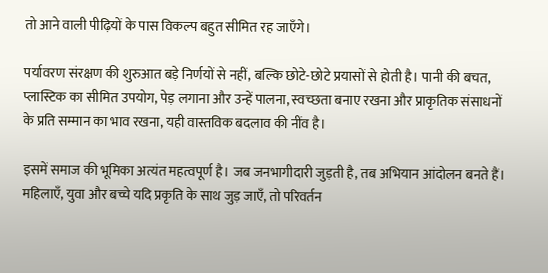तो आने वाली पीढ़ियों के पास विकल्प बहुत सीमित रह जाएँगे।

पर्यावरण संरक्षण की शुरुआत बड़े निर्णयों से नहीं, बल्कि छोटे-छोटे प्रयासों से होती है। पानी की बचत, प्लास्टिक का सीमित उपयोग, पेड़ लगाना और उन्हें पालना, स्वच्छता बनाए रखना और प्राकृतिक संसाधनों के प्रति सम्मान का भाव रखना, यही वास्तविक बदलाव की नींव है।

इसमें समाज की भूमिका अत्यंत महत्वपूर्ण है। जब जनभागीदारी जुड़ती है, तब अभियान आंदोलन बनते हैं। महिलाएँ, युवा और बच्चे यदि प्रकृति के साथ जुड़ जाएँ, तो परिवर्तन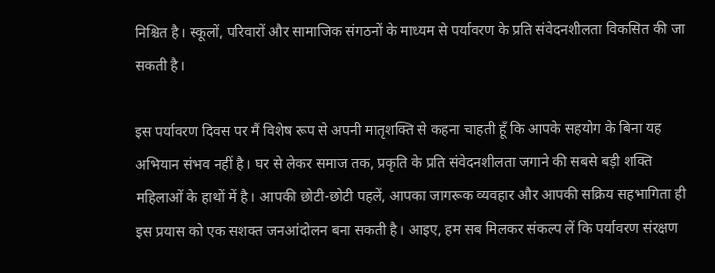निश्चित है। स्कूलों, परिवारों और सामाजिक संगठनों के माध्यम से पर्यावरण के प्रति संवेदनशीलता विकसित की जा सकती है।

इस पर्यावरण दिवस पर मैं विशेष रूप से अपनी मातृशक्ति से कहना चाहती हूँ कि आपके सहयोग के बिना यह अभियान संभव नहीं है। घर से लेकर समाज तक, प्रकृति के प्रति संवेदनशीलता जगाने की सबसे बड़ी शक्ति महिलाओं के हाथों में है। आपकी छोटी-छोटी पहलें, आपका जागरूक व्यवहार और आपकी सक्रिय सहभागिता ही इस प्रयास को एक सशक्त जनआंदोलन बना सकती है। आइए, हम सब मिलकर संकल्प लें कि पर्यावरण संरक्षण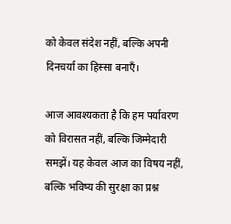को केवल संदेश नहीं, बल्कि अपनी दिनचर्या का हिस्सा बनाएँ।

आज आवश्यकता है कि हम पर्यावरण को विरासत नहीं, बल्कि जिम्मेदारी समझें। यह केवल आज का विषय नहीं, बल्कि भविष्य की सुरक्षा का प्रश्न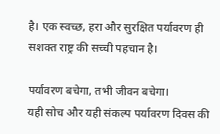है। एक स्वच्छ, हरा और सुरक्षित पर्यावरण ही सशक्त राष्ट्र की सच्ची पहचान है।

पर्यावरण बचेगा, तभी जीवन बचेगा।
यही सोच और यही संकल्प पर्यावरण दिवस की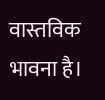वास्तविक भावना है।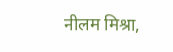नीलम मिश्रा,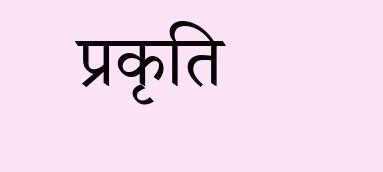प्रकृति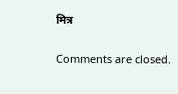मित्र

Comments are closed.